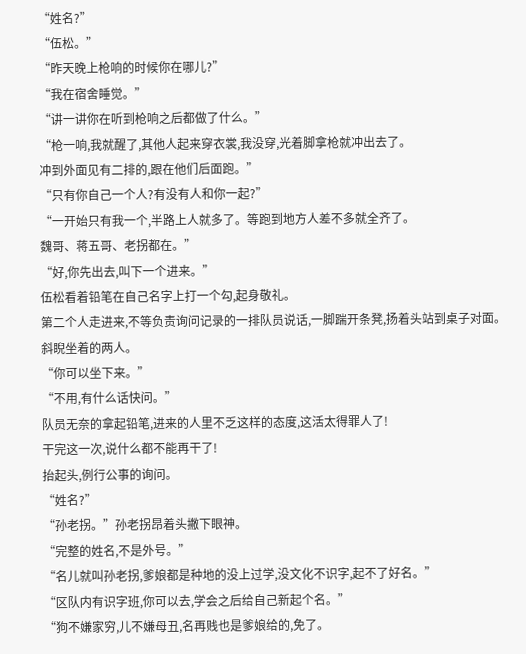“姓名?”
“伍松。”
“昨天晚上枪响的时候你在哪儿?”
“我在宿舍睡觉。”
“讲一讲你在听到枪响之后都做了什么。”
“枪一响,我就醒了,其他人起来穿衣裳,我没穿,光着脚拿枪就冲出去了。
冲到外面见有二排的,跟在他们后面跑。”
“只有你自己一个人?有没有人和你一起?”
“一开始只有我一个,半路上人就多了。等跑到地方人差不多就全齐了。
魏哥、蒋五哥、老拐都在。”
“好,你先出去,叫下一个进来。”
伍松看着铅笔在自己名字上打一个勾,起身敬礼。
第二个人走进来,不等负责询问记录的一排队员说话,一脚踹开条凳,扬着头站到桌子对面。
斜睨坐着的两人。
“你可以坐下来。”
“不用,有什么话快问。”
队员无奈的拿起铅笔,进来的人里不乏这样的态度,这活太得罪人了!
干完这一次,说什么都不能再干了!
抬起头,例行公事的询问。
“姓名?”
“孙老拐。”孙老拐昂着头撇下眼神。
“完整的姓名,不是外号。”
“名儿就叫孙老拐,爹娘都是种地的没上过学,没文化不识字,起不了好名。”
“区队内有识字班,你可以去,学会之后给自己新起个名。”
“狗不嫌家穷,儿不嫌母丑,名再贱也是爹娘给的,免了。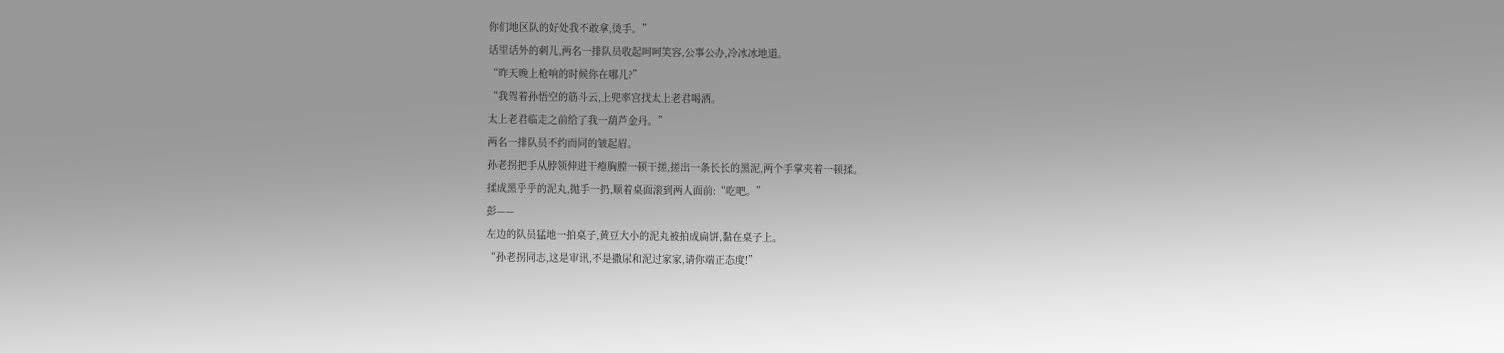你们地区队的好处我不敢拿,烫手。”
话里话外的刺儿,两名一排队员收起呵呵笑容,公事公办,冷冰冰地道。
“昨天晚上枪响的时候你在哪儿?”
“我驾着孙悟空的筋斗云,上兜率宫找太上老君喝酒。
太上老君临走之前给了我一葫芦金丹。”
两名一排队员不约而同的皱起眉。
孙老拐把手从脖领伸进干瘪胸膛一顿干搓,搓出一条长长的黑泥,两个手掌夹着一顿揉。
揉成黑乎乎的泥丸,抛手一扔,顺着桌面滚到两人面前:“吃吧。”
彭——
左边的队员猛地一拍桌子,黄豆大小的泥丸被拍成扁饼,黏在桌子上。
“孙老拐同志,这是审讯,不是撒尿和泥过家家,请你端正态度!”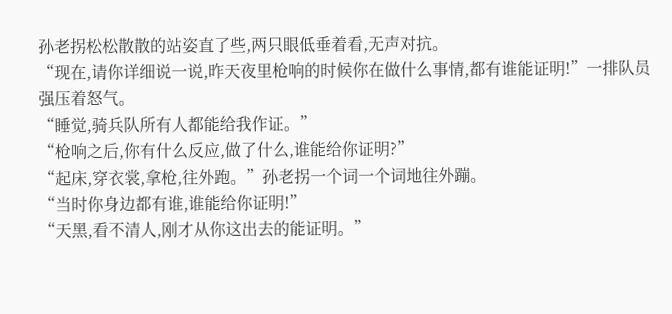孙老拐松松散散的站姿直了些,两只眼低垂着看,无声对抗。
“现在,请你详细说一说,昨天夜里枪响的时候你在做什么事情,都有谁能证明!”一排队员强压着怒气。
“睡觉,骑兵队所有人都能给我作证。”
“枪响之后,你有什么反应,做了什么,谁能给你证明?”
“起床,穿衣裳,拿枪,往外跑。”孙老拐一个词一个词地往外蹦。
“当时你身边都有谁,谁能给你证明!”
“天黑,看不清人,刚才从你这出去的能证明。”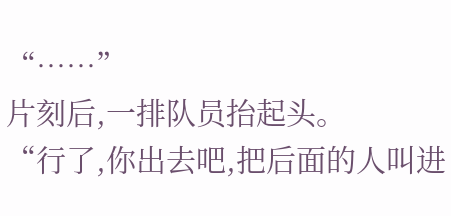“……”
片刻后,一排队员抬起头。
“行了,你出去吧,把后面的人叫进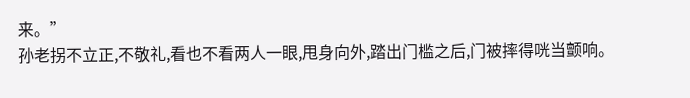来。”
孙老拐不立正,不敬礼,看也不看两人一眼,甩身向外,踏出门槛之后,门被摔得咣当颤响。